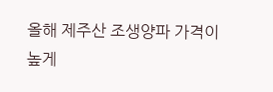올해 제주산 조생양파 가격이
높게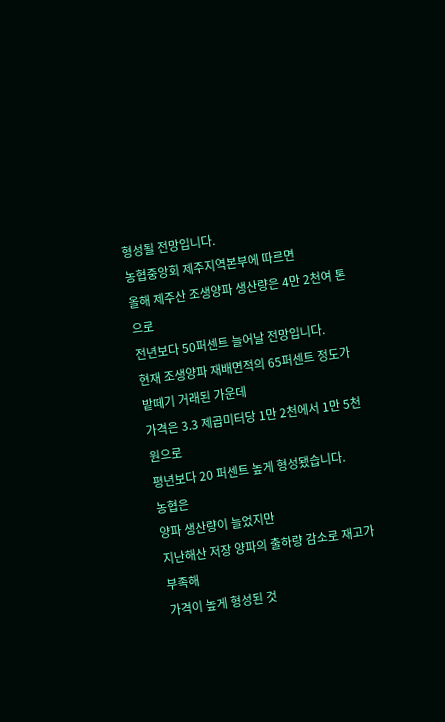형성될 전망입니다.
농협중앙회 제주지역본부에 따르면
올해 제주산 조생양파 생산량은 4만 2천여 톤으로
전년보다 50퍼센트 늘어날 전망입니다.
현재 조생양파 재배면적의 65퍼센트 정도가
밭떼기 거래된 가운데
가격은 3.3 제곱미터당 1만 2천에서 1만 5천원으로
평년보다 20 퍼센트 높게 형성됐습니다.
농협은
양파 생산량이 늘었지만
지난해산 저장 양파의 출하량 감소로 재고가 부족해
가격이 높게 형성된 것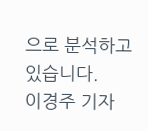으로 분석하고 있습니다.
이경주 기자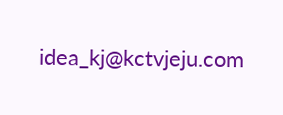idea_kj@kctvjeju.com